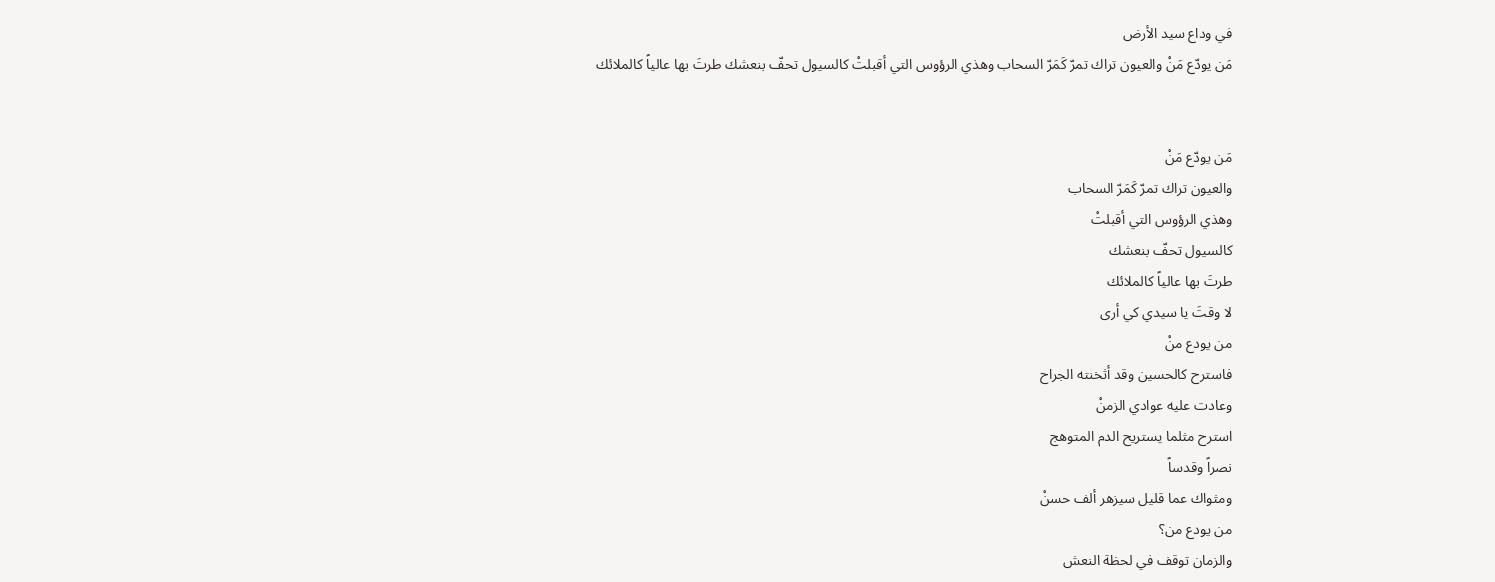في وداع سيد الأرض
مَن يودّع مَنْ والعيون تراك تمرّ كَمَرّ السحاب وهذي الرؤوس التي أقبلتْ كالسيول تحفّ بنعشك طرتَ بها عالياً كالملائك


مَن يودّع مَنْ
والعيون تراك تمرّ كَمَرّ السحاب
وهذي الرؤوس التي أقبلتْ
كالسيول تحفّ بنعشك
طرتَ بها عالياً كالملائك
لا وقتَ يا سيدي كي أرى
من يودع منْ
فاسترح كالحسين وقد أثخنته الجراح
وعادت عليه عوادي الزمنْ
استرح مثلما يستريح الدم المتوهج
نصراً وقدساً
ومثواك عما قليل سيزهر ألف حسنْ
من يودع من؟
والزمان توقف في لحظة النعش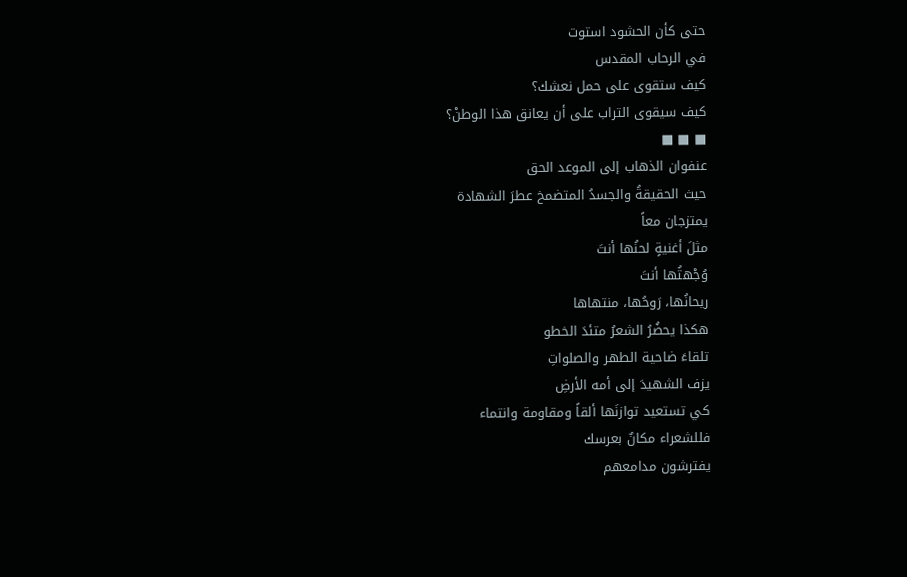حتى كأن الحشود استوت
في الرحاب المقدس
كيف ستقوى على حمل نعشك؟
كيف سيقوى التراب على أن يعانق هذا الوطنْ؟
■ ■ ■
عنفوان الذهاب إلى الموعد الحق
حيث الحقيقةُ والجسدُ المتضمخ عطرَ الشهادة
يمتزجان معاً
مثلَ أغنيةٍ لحنُها أنتَ
وُجْهتُها أنتَ
ريحانُها، رَوحُها، منتهاها
هكذا يحضُرُ الشعرُ متئدَ الخطو
تلقاءَ ضاحية الطهر والصلواتِ
يزف الشهيدَ إلى أمه الأرضِ
كي تستعيد توازنَها ألقاً ومقاومة وانتماء
فللشعراء مكانٌ بعرسك
يفترشون مدامعهم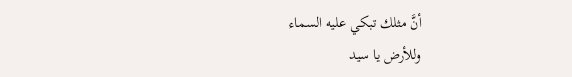أنَّ مثلك تبكي عليه السماء
وللأرض يا سيد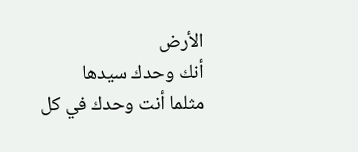الأرض
أنك وحدك سيدها
مثلما أنت وحدك في كل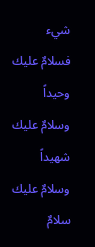شيء
فسلامٌ عليك وحيداً
وسلامٌ عليك شهيداً
وسلامٌ عليك
سلامٌ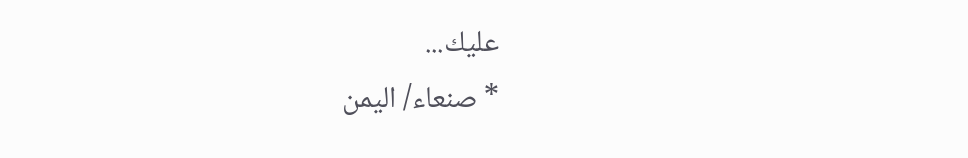عليك...
* صنعاء/ اليمن